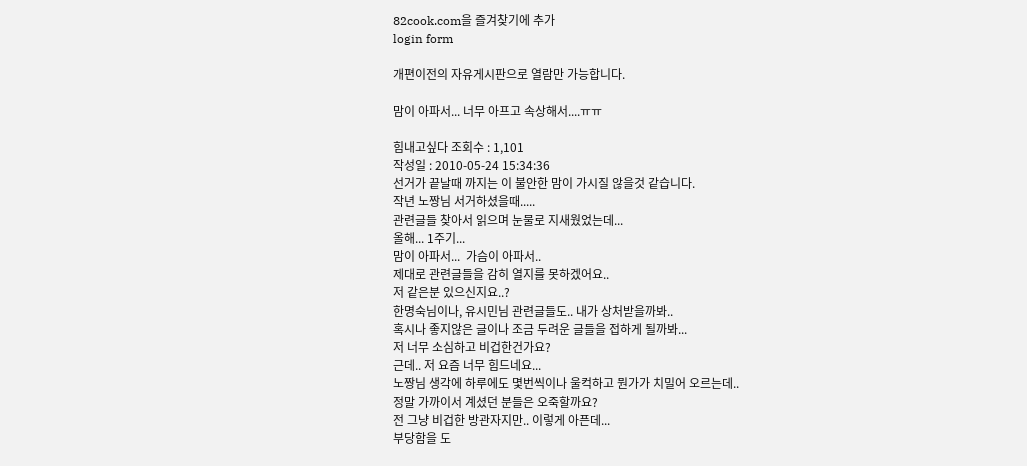82cook.com을 즐겨찾기에 추가
login form

개편이전의 자유게시판으로 열람만 가능합니다.

맘이 아파서... 너무 아프고 속상해서....ㅠㅠ

힘내고싶다 조회수 : 1,101
작성일 : 2010-05-24 15:34:36
선거가 끝날때 까지는 이 불안한 맘이 가시질 않을것 같습니다.
작년 노짱님 서거하셨을때.....
관련글들 찾아서 읽으며 눈물로 지새웠었는데...
올해... 1주기...
맘이 아파서...  가슴이 아파서..
제대로 관련글들을 감히 열지를 못하겠어요..
저 같은분 있으신지요..?
한명숙님이나, 유시민님 관련글들도.. 내가 상처받을까봐..
혹시나 좋지않은 글이나 조금 두려운 글들을 접하게 될까봐...
저 너무 소심하고 비겁한건가요?
근데.. 저 요즘 너무 힘드네요...
노짱님 생각에 하루에도 몇번씩이나 울컥하고 뭔가가 치밀어 오르는데..
정말 가까이서 계셨던 분들은 오죽할까요?
전 그냥 비겁한 방관자지만.. 이렇게 아픈데...
부당함을 도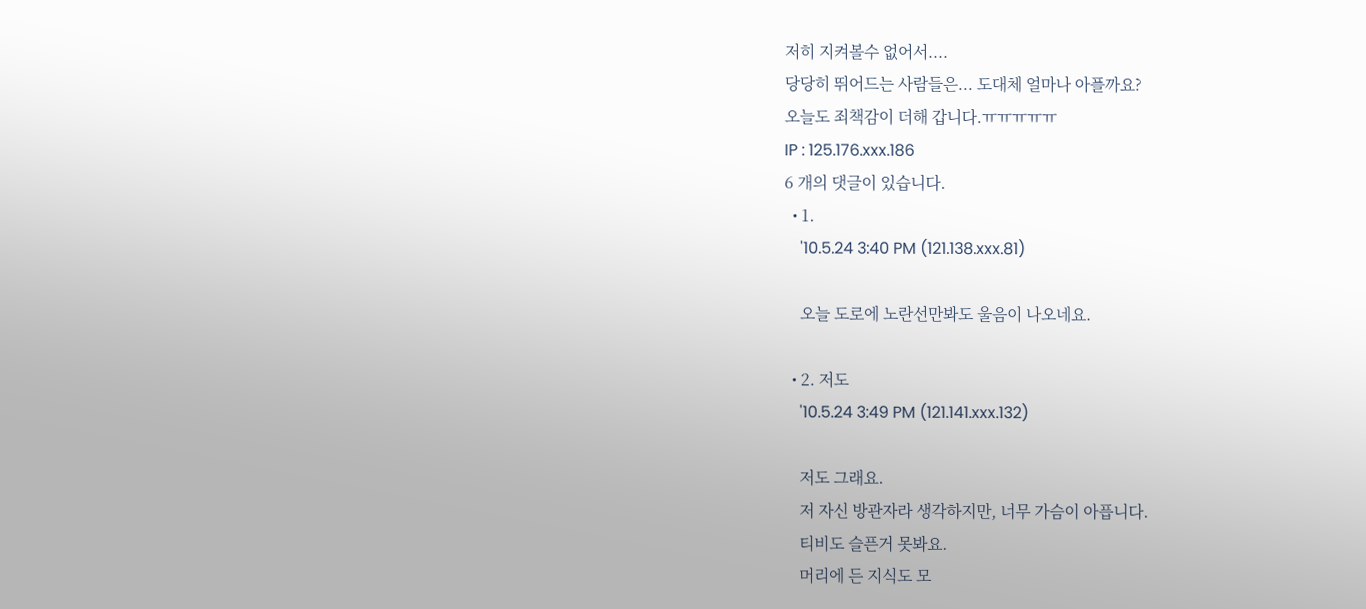저히 지켜볼수 없어서....
당당히 뛰어드는 사람들은... 도대체 얼마나 아플까요?
오늘도 죄책감이 더해 갑니다.ㅠㅠㅠㅠㅠ
IP : 125.176.xxx.186
6 개의 댓글이 있습니다.
  • 1.
    '10.5.24 3:40 PM (121.138.xxx.81)

    오늘 도로에 노란선만봐도 울음이 나오네요.

  • 2. 저도
    '10.5.24 3:49 PM (121.141.xxx.132)

    저도 그래요.
    저 자신 방관자라 생각하지만, 너무 가슴이 아픕니다.
    티비도 슬픈거 못봐요.
    머리에 든 지식도 모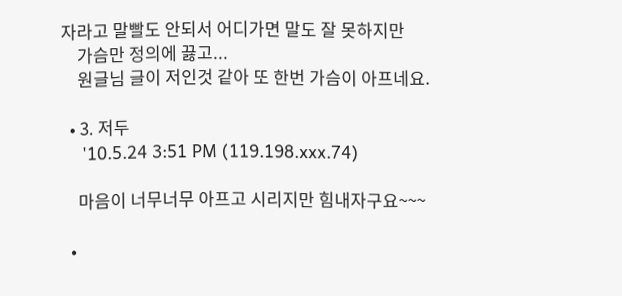자라고 말빨도 안되서 어디가면 말도 잘 못하지만
    가슴만 정의에 끓고...
    원글님 글이 저인것 같아 또 한번 가슴이 아프네요.

  • 3. 저두
    '10.5.24 3:51 PM (119.198.xxx.74)

    마음이 너무너무 아프고 시리지만 힘내자구요~~~

  •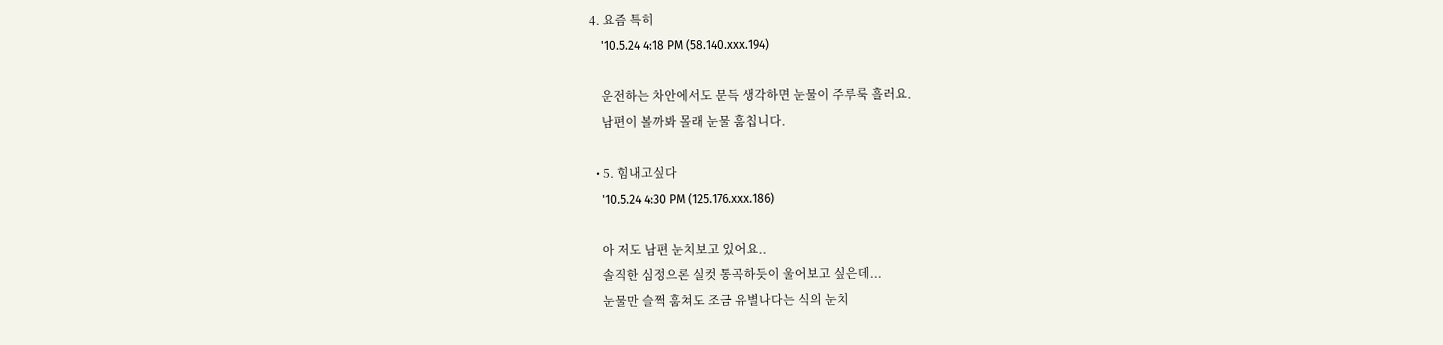4. 요즘 특히
    '10.5.24 4:18 PM (58.140.xxx.194)

    운전하는 차안에서도 문득 생각하면 눈물이 주루룩 흘러요.
    남편이 볼까봐 몰래 눈물 훔칩니다.

  • 5. 힘내고싶다
    '10.5.24 4:30 PM (125.176.xxx.186)

    아 저도 남편 눈치보고 있어요..
    솔직한 심정으론 실컷 통곡하듯이 울어보고 싶은데...
    눈물만 슬쩍 훔쳐도 조금 유별나다는 식의 눈치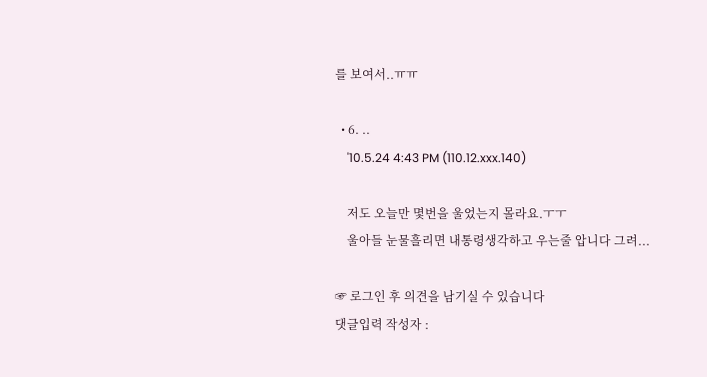를 보여서..ㅠㅠ

  • 6. ..
    '10.5.24 4:43 PM (110.12.xxx.140)

    저도 오늘만 몇번을 울었는지 몰라요.ㅜㅜ
    울아들 눈물흘리면 내통령생각하고 우는줄 압니다 그려...

☞ 로그인 후 의견을 남기실 수 있습니다
댓글입력 작성자 :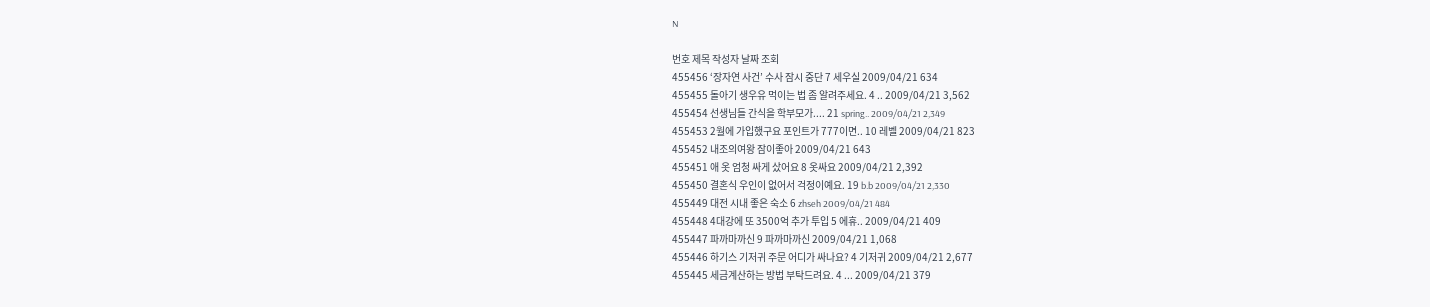N

번호 제목 작성자 날짜 조회
455456 ‘장자연 사건’ 수사 잠시 중단 7 세우실 2009/04/21 634
455455 돌아기 생우유 먹이는 법 좀 알려주세요. 4 .. 2009/04/21 3,562
455454 선생님들 간식을 학부모가.... 21 spring.. 2009/04/21 2,349
455453 2월에 가입했구요 포인트가 777이면.. 10 레벨 2009/04/21 823
455452 내조의여왕 잠이좋아 2009/04/21 643
455451 애 옷 엄청 싸게 샀어요 8 옷싸요 2009/04/21 2,392
455450 결혼식 우인이 없어서 걱정이예요. 19 b.b 2009/04/21 2,330
455449 대전 시내 좋은 숙소 6 zhseh 2009/04/21 484
455448 4대강에 또 3500억 추가 투입 5 에휴.. 2009/04/21 409
455447 파까마까신 9 파까마까신 2009/04/21 1,068
455446 하기스 기저귀 주문 어디가 싸나요? 4 기저귀 2009/04/21 2,677
455445 세금계산하는 방법 부탁드려요. 4 ... 2009/04/21 379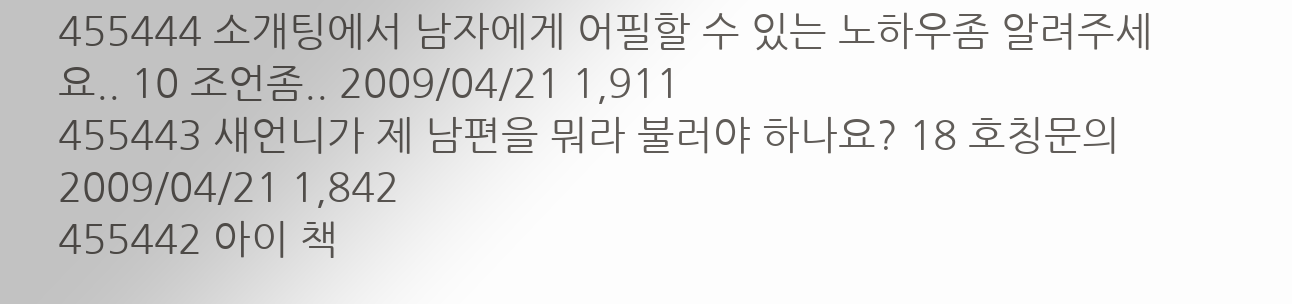455444 소개팅에서 남자에게 어필할 수 있는 노하우좀 알려주세요.. 10 조언좀.. 2009/04/21 1,911
455443 새언니가 제 남편을 뭐라 불러야 하나요? 18 호칭문의 2009/04/21 1,842
455442 아이 책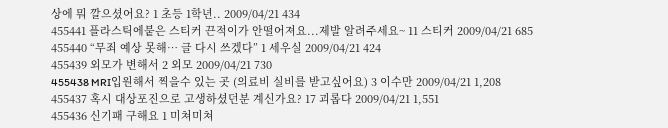상에 뭐 깔으셨어요? 1 초등 1학년.. 2009/04/21 434
455441 플라스틱에붙은 스티커 끈적이가 안떨어져요...제발 알려주세요~ 11 스티커 2009/04/21 685
455440 “무죄 예상 못해… 글 다시 쓰겠다” 1 세우실 2009/04/21 424
455439 외모가 변해서 2 외모 2009/04/21 730
455438 MRI입원해서 찍을수 있는 곳 (의료비 실비를 받고싶어요) 3 이수만 2009/04/21 1,208
455437 혹시 대상포진으로 고생하셨던분 계신가요? 17 괴롭다 2009/04/21 1,551
455436 신기패 구해요 1 미쳐미쳐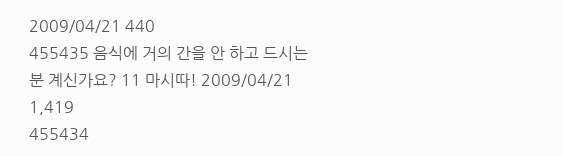2009/04/21 440
455435 음식에 거의 간을 안 하고 드시는 분 계신가요? 11 마시따! 2009/04/21 1,419
455434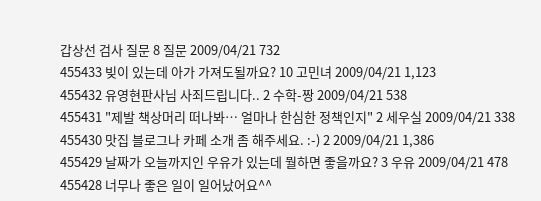갑상선 검사 질문 8 질문 2009/04/21 732
455433 빚이 있는데 아가 가져도될까요? 10 고민녀 2009/04/21 1,123
455432 유영현판사님 사죄드립니다.. 2 수학-짱 2009/04/21 538
455431 "제발 책상머리 떠나봐… 얼마나 한심한 정책인지" 2 세우실 2009/04/21 338
455430 맛집 블로그나 카페 소개 좀 해주세요. :-) 2 2009/04/21 1,386
455429 날짜가 오늘까지인 우유가 있는데 뭘하면 좋을까요? 3 우유 2009/04/21 478
455428 너무나 좋은 일이 일어났어요^^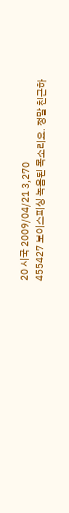20 시국 2009/04/21 3,270
455427 보이스피싱 녹음된 목소리요. 정말 친근하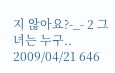지 않아요?-_- 2 그녀는 누구.. 2009/04/21 646